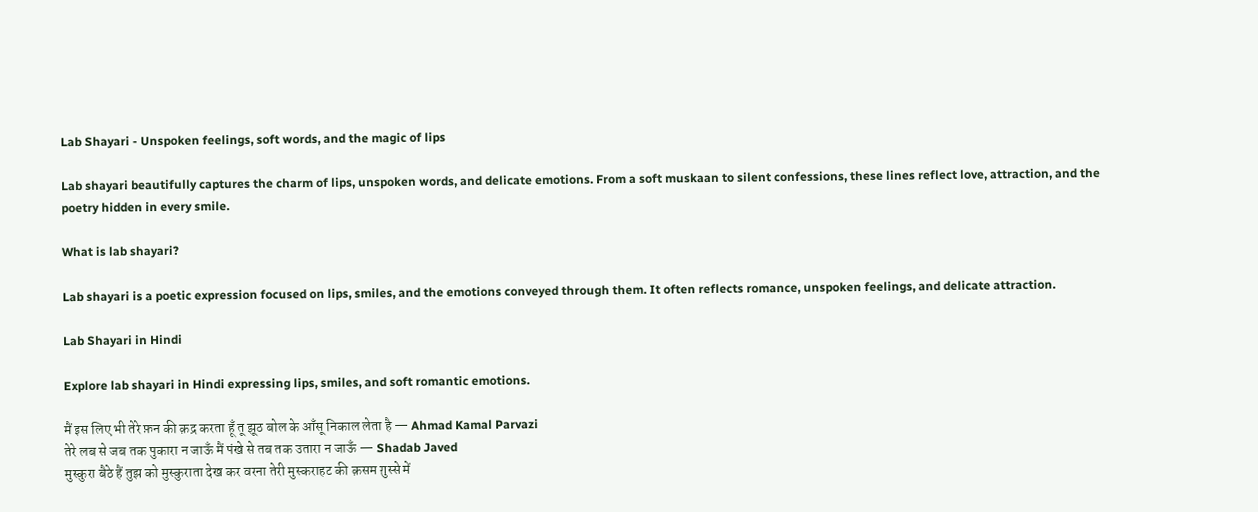Lab Shayari - Unspoken feelings, soft words, and the magic of lips

Lab shayari beautifully captures the charm of lips, unspoken words, and delicate emotions. From a soft muskaan to silent confessions, these lines reflect love, attraction, and the poetry hidden in every smile.

What is lab shayari?

Lab shayari is a poetic expression focused on lips, smiles, and the emotions conveyed through them. It often reflects romance, unspoken feelings, and delicate attraction.

Lab Shayari in Hindi

Explore lab shayari in Hindi expressing lips, smiles, and soft romantic emotions.

मैं इस लिए भी तेरे फ़न की क़द्र करता हूँ तू झूठ बोल के आँसू निकाल लेता है — Ahmad Kamal Parvazi
तेरे लब से जब तक पुकारा न जाऊँ मैं पंखे से तब तक उतारा न जाऊँ — Shadab Javed
मुस्कुरा बैठे हैं तुझ को मुस्कुराता देख कर वरना तेरी मुस्कराहट की क़सम ग़ुस्से में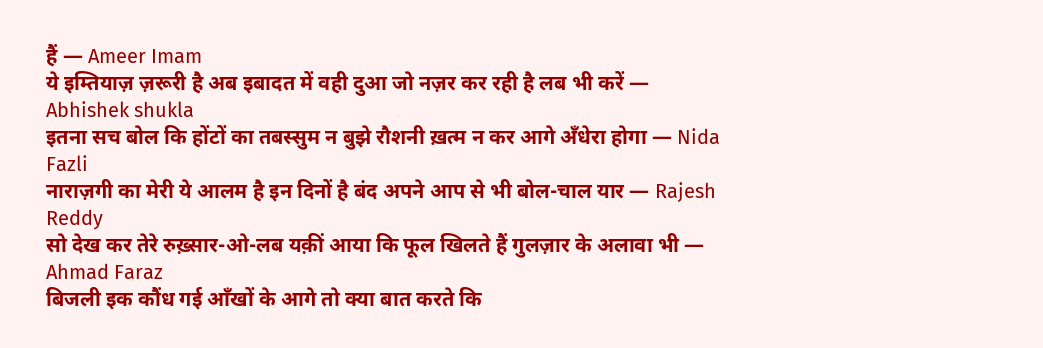हैं — Ameer Imam
ये इम्तियाज़ ज़रूरी है अब इबादत में वही दुआ जो नज़र कर रही है लब भी करें — Abhishek shukla
इतना सच बोल कि होंटों का तबस्सुम न बुझे रौशनी ख़त्म न कर आगे अँधेरा होगा — Nida Fazli
नाराज़गी का मेरी ये आलम है इन दिनों है बंद अपने आप से भी बोल-चाल यार — Rajesh Reddy
सो देख कर तेरे रुख़्सार-ओ-लब यक़ीं आया कि फूल खिलते हैं गुलज़ार के अलावा भी — Ahmad Faraz
बिजली इक कौंध गई आँखों के आगे तो क्या बात करते कि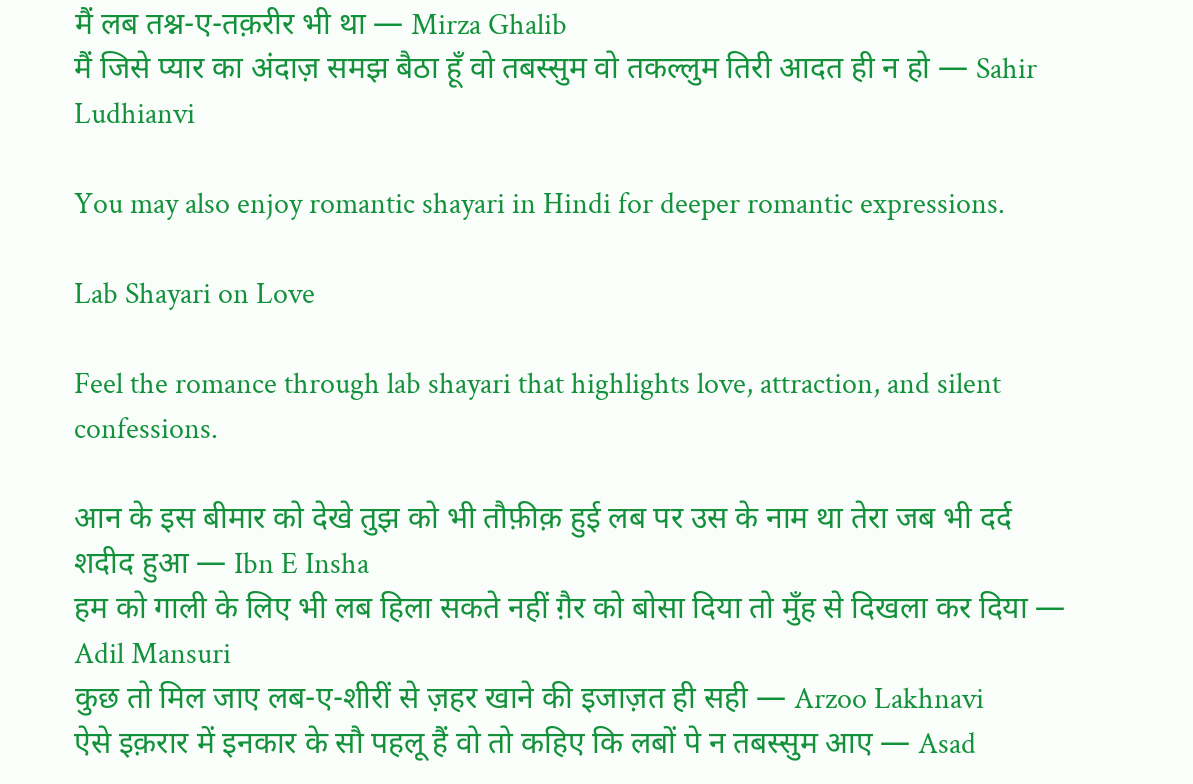मैं लब तश्न-ए-तक़रीर भी था — Mirza Ghalib
मैं जिसे प्यार का अंदाज़ समझ बैठा हूँ वो तबस्सुम वो तकल्लुम तिरी आदत ही न हो — Sahir Ludhianvi

You may also enjoy romantic shayari in Hindi for deeper romantic expressions.

Lab Shayari on Love

Feel the romance through lab shayari that highlights love, attraction, and silent confessions.

आन के इस बीमार को देखे तुझ को भी तौफ़ीक़ हुई लब पर उस के नाम था तेरा जब भी दर्द शदीद हुआ — Ibn E Insha
हम को गाली के लिए भी लब हिला सकते नहीं ग़ैर को बोसा दिया तो मुँह से दिखला कर दिया — Adil Mansuri
कुछ तो मिल जाए लब-ए-शीरीं से ज़हर खाने की इजाज़त ही सही — Arzoo Lakhnavi
ऐसे इक़रार में इनकार के सौ पहलू हैं वो तो कहिए कि लबों पे न तबस्सुम आए — Asad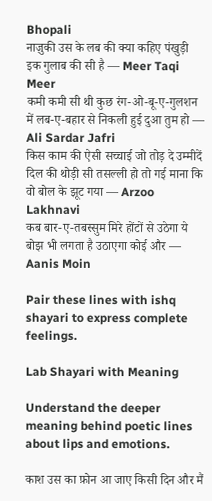Bhopali
नाज़ुकी उस के लब की क्या कहिए पंखुड़ी इक गुलाब की सी है — Meer Taqi Meer
कमी कमी सी थी कुछ रंग-ओ-बू-ए-गुलशन में लब-ए-बहार से निकली हुई दुआ तुम हो — Ali Sardar Jafri
किस काम की ऐसी सच्चाई जो तोड़ दे उम्मीदें दिल की थोड़ी सी तसल्ली हो तो गई माना कि वो बोल के झूट गया — Arzoo Lakhnavi
कब बार-ए-तबस्सुम मिरे होंटों से उठेगा ये बोझ भी लगता है उठाएगा कोई और — Aanis Moin

Pair these lines with ishq shayari to express complete feelings.

Lab Shayari with Meaning

Understand the deeper meaning behind poetic lines about lips and emotions.

काश उस का फ़ोन आ जाए किसी दिन और मैं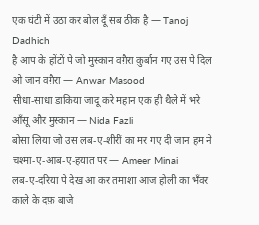एक घंटी में उठा कर बोल दूँ सब ठीक है — Tanoj Dadhich
है आप के होंटों पे जो मुस्कान वग़ैरा क़ुर्बान गए उस पे दिल ओ जान वग़ैरा — Anwar Masood
सीधा-साधा डाकिया जादू करे महान एक ही थैले में भरे आँसू और मुस्कान — Nida Fazli
बोसा लिया जो उस लब-ए-शीरीं का मर गए दी जान हम ने चश्मा-ए-आब-ए-हयात पर — Ameer Minai
लब-ए-दरिया पे देख आ कर तमाशा आज होली का भँवर काले के दफ़ बाजे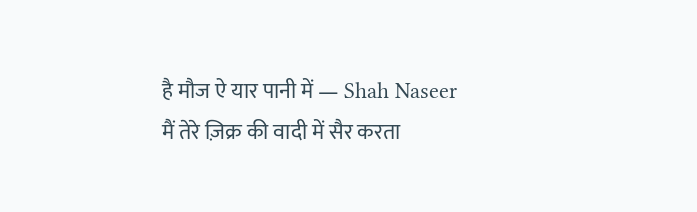है मौज ऐ यार पानी में — Shah Naseer
मैं तेरे ज़िक्र की वादी में सैर करता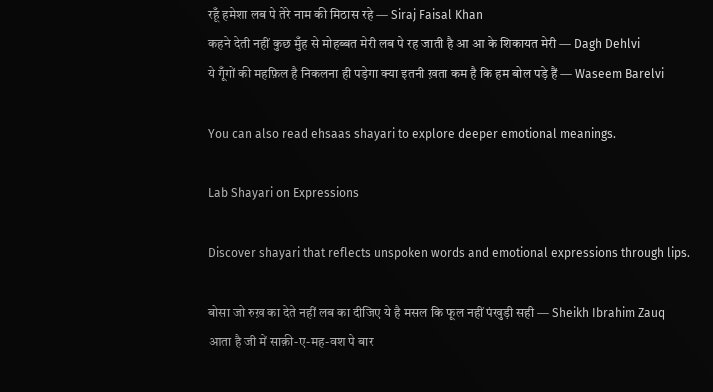रहूँ हमेशा लब पे तेरे नाम की मिठास रहे — Siraj Faisal Khan
कहने देती नहीं कुछ मुँह से मोहब्बत मेरी लब पे रह जाती है आ आ के शिकायत मेरी — Dagh Dehlvi
ये गूँगों की महफ़िल है निकलना ही पड़ेगा क्या इतनी ख़ता कम है कि हम बोल पड़े हैं — Waseem Barelvi

You can also read ehsaas shayari to explore deeper emotional meanings.

Lab Shayari on Expressions

Discover shayari that reflects unspoken words and emotional expressions through lips.

बोसा जो रुख़ का देते नहीं लब का दीजिए ये है मसल कि फूल नहीं पंखुड़ी सही — Sheikh Ibrahim Zauq
आता है जी में साक़ी-ए-मह-वश पे बार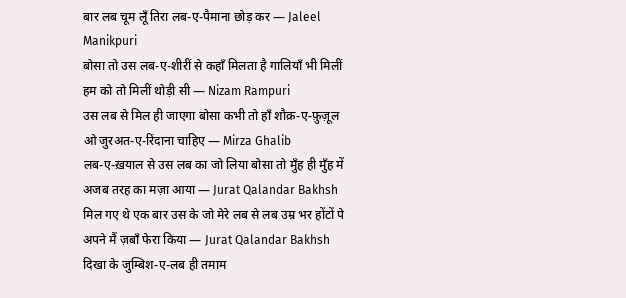बार लब चूम लूँ तिरा लब-ए-पैमाना छोड़ कर — Jaleel Manikpuri
बोसा तो उस लब-ए-शीरीं से कहाँ मिलता है गालियाँ भी मिलीं हम को तो मिलीं थोड़ी सी — Nizam Rampuri
उस लब से मिल ही जाएगा बोसा कभी तो हाँ शौक़-ए-फ़ुज़ूल ओ जुरअत-ए-रिंदाना चाहिए — Mirza Ghalib
लब-ए-ख़याल से उस लब का जो लिया बोसा तो मुँह ही मुँह में अजब तरह का मज़ा आया — Jurat Qalandar Bakhsh
मिल गए थे एक बार उस के जो मेरे लब से लब उम्र भर होंटों पे अपने मैं ज़बाँ फेरा किया — Jurat Qalandar Bakhsh
दिखा के जुम्बिश-ए-लब ही तमाम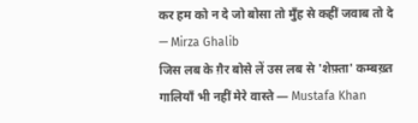कर हम को न दे जो बोसा तो मुँह से कहीं जवाब तो दे — Mirza Ghalib
जिस लब के ग़ैर बोसे लें उस लब से 'शेफ़्ता' कम्बख़्त गालियाँ भी नहीं मेरे वास्ते — Mustafa Khan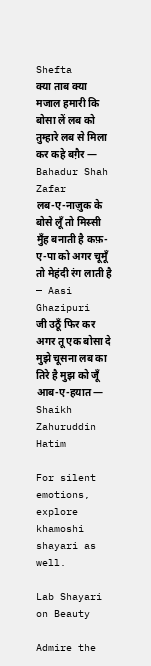Shefta
क्या ताब क्या मजाल हमारी कि बोसा लें लब को तुम्हारे लब से मिला कर कहे बग़ैर — Bahadur Shah Zafar
लब-ए-नाज़ुक के बोसे लूँ तो मिस्सी मुँह बनाती है कफ़-ए-पा को अगर चूमूँ तो मेहंदी रंग लाती है — Aasi Ghazipuri
जी उठूँ फिर कर अगर तू एक बोसा दे मुझे चूसना लब का तिरे है मुझ को जूँ आब-ए-हयात — Shaikh Zahuruddin Hatim

For silent emotions, explore khamoshi shayari as well.

Lab Shayari on Beauty

Admire the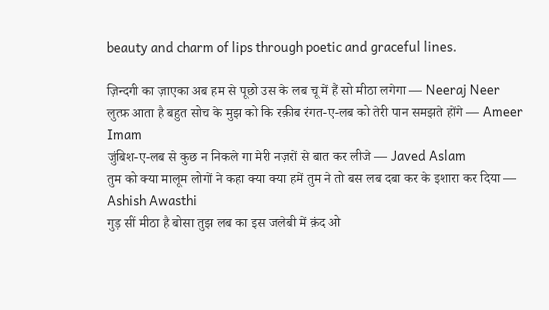beauty and charm of lips through poetic and graceful lines.

ज़िन्दगी का ज़ाएका अब हम से पूछो उस के लब चू में हैं सो मीठा लगेगा — Neeraj Neer
लुत्फ़ आता है बहुत सोच के मुझ को कि रक़ीब रंगत-ए-लब को तेरी पान समझते होंगे — Ameer Imam
जुंबिश-ए-लब से कुछ न निकले गा मेरी नज़रों से बात कर लीजे — Javed Aslam
तुम को क्या मालूम लोगों ने कहा क्या क्या हमें तुम ने तो बस लब दबा कर के इशारा कर दिया — Ashish Awasthi
गुड़ सीं मीठा है बोसा तुझ लब का इस जलेबी में क़ंद ओ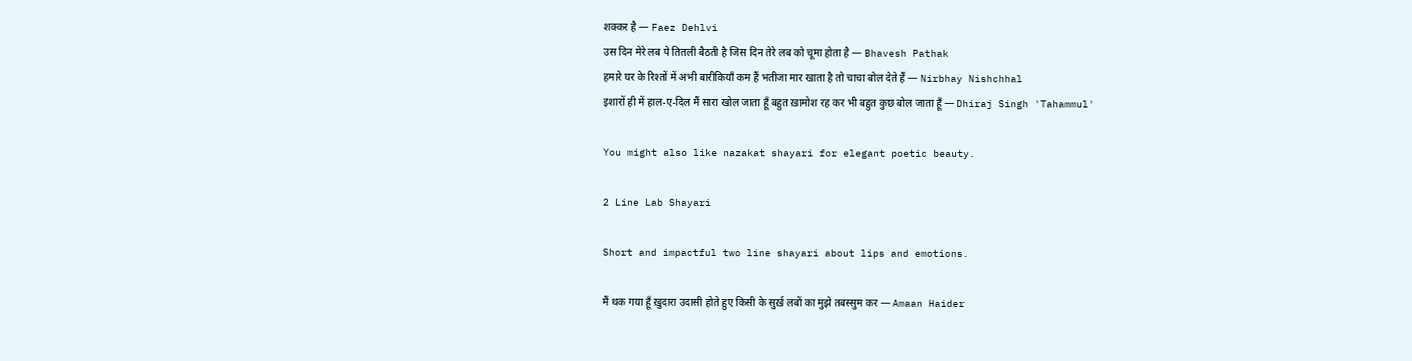शक्कर है — Faez Dehlvi
उस दिन मेरे लब पे तितली बैठती है जिस दिन तेरे लब को चूमा होता है — Bhavesh Pathak
हमारे घर के रिश्तों में अभी बारीकियाँ कम हैं भतीजा मार खाता है तो चाचा बोल देते हैं — Nirbhay Nishchhal
इशारों ही में हाल-ए-दिल मैं सारा खोल जाता हूँ बहुत ख़ामोश रह कर भी बहुत कुछ बोल जाता हूँ — Dhiraj Singh 'Tahammul'

You might also like nazakat shayari for elegant poetic beauty.

2 Line Lab Shayari

Short and impactful two line shayari about lips and emotions.

मैं थक गया हूँ ख़ुदारा उदासी होते हुए किसी के सुर्ख़ लबों का मुझे तबस्सुम कर — Amaan Haider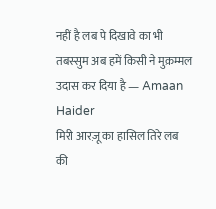नहीं है लब पे दिखावे का भी तबस्सुम अब हमें किसी ने मुक़म्मल उदास कर दिया है — Amaan Haider
मिरी आरज़ू का हासिल तिरे लब की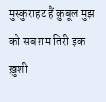मुस्कुराहट हैं क़ुबूल मुझ को सब ग़म तिरी इक ख़ुशी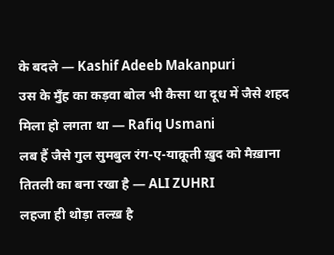के बदले — Kashif Adeeb Makanpuri
उस के मुँह का कड़वा बोल भी कैसा था दूध में जैसे शहद मिला हो लगता था — Rafiq Usmani
लब हैं जैसे गुल सुमबुल रंग-ए-याक़ूती ख़ुद को मैख़ाना तितली का बना रखा है — ALI ZUHRI
लहजा ही थोड़ा तल्ख़ है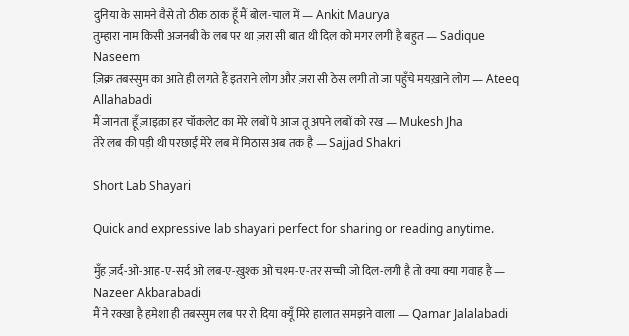दुनिया के सामने वैसे तो ठीक ठाक हूँ मैं बोल-चाल में — Ankit Maurya
तुम्हारा नाम किसी अजनबी के लब पर था ज़रा सी बात थी दिल को मगर लगी है बहुत — Sadique Naseem
ज़िक्र तबस्सुम का आते ही लगते हैं इतराने लोग और ज़रा सी ठेस लगी तो जा पहुँचे मयख़ाने लोग — Ateeq Allahabadi
मैं जानता हूँ ज़ाइक़ा हर चॉकलेट का मेरे लबों पे आज तू अपने लबों को रख — Mukesh Jha
तेरे लब की पड़ी थी परछाईं मेरे लब में मिठास अब तक है — Sajjad Shakri

Short Lab Shayari

Quick and expressive lab shayari perfect for sharing or reading anytime.

मुँह ज़र्द-ओ-आह-ए-सर्द ओ लब-ए-ख़ुश्क ओ चश्म-ए-तर सच्ची जो दिल-लगी है तो क्या क्या गवाह है — Nazeer Akbarabadi
मैं ने रक्खा है हमेशा ही तबस्सुम लब पर रो दिया क्यूँ मिरे हालात समझने वाला — Qamar Jalalabadi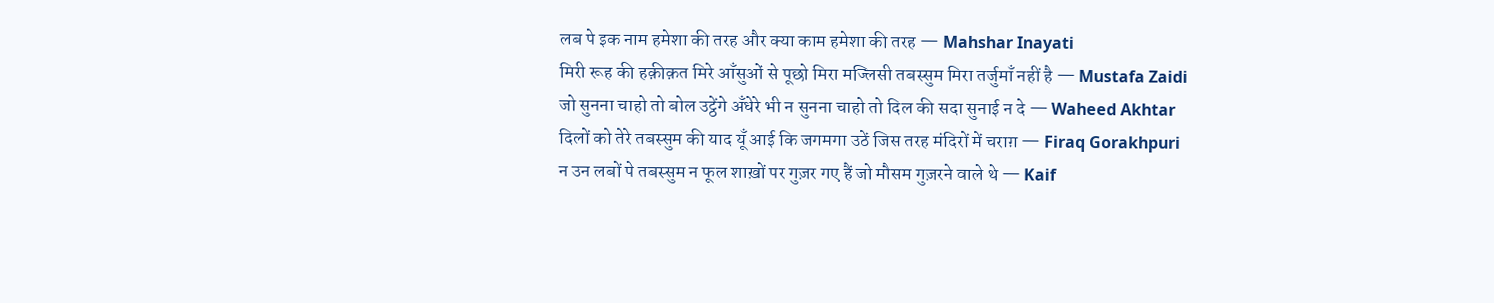लब पे इक नाम हमेशा की तरह और क्या काम हमेशा की तरह — Mahshar Inayati
मिरी रूह की हक़ीक़त मिरे आँसुओं से पूछो मिरा मज्लिसी तबस्सुम मिरा तर्जुमाँ नहीं है — Mustafa Zaidi
जो सुनना चाहो तो बोल उट्ठेंगे अँधेरे भी न सुनना चाहो तो दिल की सदा सुनाई न दे — Waheed Akhtar
दिलों को तेरे तबस्सुम की याद यूँ आई कि जगमगा उठें जिस तरह मंदिरों में चराग़ — Firaq Gorakhpuri
न उन लबों पे तबस्सुम न फूल शाख़ों पर गुज़र गए हैं जो मौसम गुज़रने वाले थे — Kaif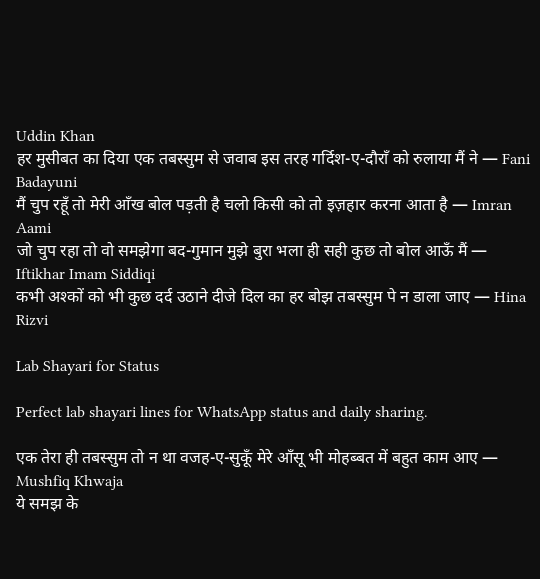Uddin Khan
हर मुसीबत का दिया एक तबस्सुम से जवाब इस तरह गर्दिश-ए-दौराँ को रुलाया मैं ने — Fani Badayuni
मैं चुप रहूँ तो मेरी आँख बोल पड़ती है चलो किसी को तो इज़हार करना आता है — Imran Aami
जो चुप रहा तो वो समझेगा बद-गुमान मुझे बुरा भला ही सही कुछ तो बोल आऊँ मैं — Iftikhar Imam Siddiqi
कभी अश्कों को भी कुछ दर्द उठाने दीजे दिल का हर बोझ तबस्सुम पे न डाला जाए — Hina Rizvi

Lab Shayari for Status

Perfect lab shayari lines for WhatsApp status and daily sharing.

एक तेरा ही तबस्सुम तो न था वजह-ए-सुकूँ मेरे आँसू भी मोहब्बत में बहुत काम आए — Mushfiq Khwaja
ये समझ के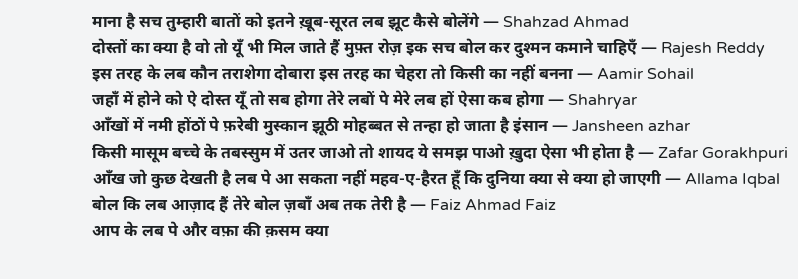माना है सच तुम्हारी बातों को इतने ख़ूब-सूरत लब झूट कैसे बोलेंगे — Shahzad Ahmad
दोस्तों का क्या है वो तो यूँ भी मिल जाते हैं मुफ़्त रोज़ इक सच बोल कर दुश्मन कमाने चाहिएँ — Rajesh Reddy
इस तरह के लब कौन तराशेगा दोबारा इस तरह का चेहरा तो किसी का नहीं बनना — Aamir Sohail
जहाँ में होने को ऐ दोस्त यूँ तो सब होगा तेरे लबों पे मेरे लब हों ऐसा कब होगा — Shahryar
आँखों में नमी होंठों पे फ़रेबी मुस्कान झूठी मोहब्बत से तन्हा हो जाता है इंसान — Jansheen azhar
किसी मासूम बच्चे के तबस्सुम में उतर जाओ तो शायद ये समझ पाओ ख़ुदा ऐसा भी होता है — Zafar Gorakhpuri
आँख जो कुछ देखती है लब पे आ सकता नहीं महव-ए-हैरत हूँ कि दुनिया क्या से क्या हो जाएगी — Allama Iqbal
बोल कि लब आज़ाद हैं तेरे बोल ज़बाँ अब तक तेरी है — Faiz Ahmad Faiz
आप के लब पे और वफ़ा की क़सम क्या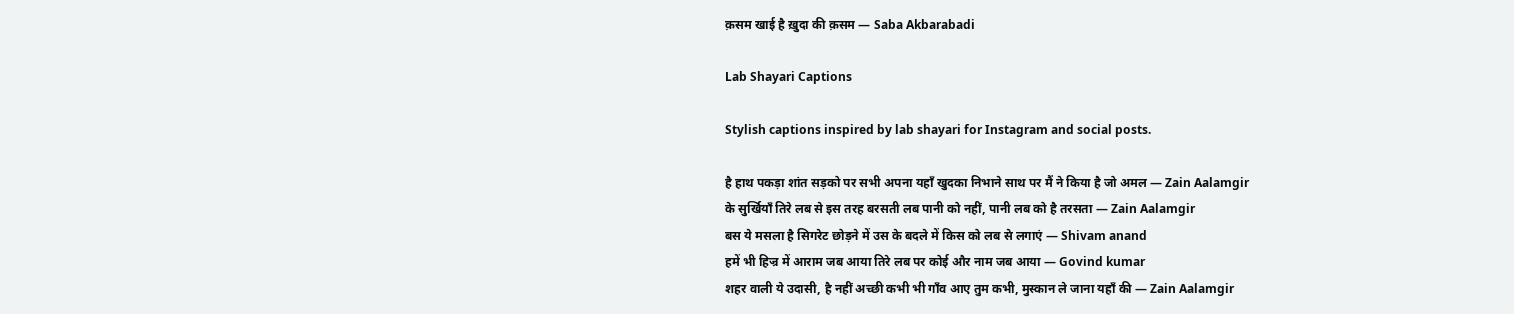क़सम खाई है ख़ुदा की क़सम — Saba Akbarabadi

Lab Shayari Captions

Stylish captions inspired by lab shayari for Instagram and social posts.

है हाथ पकड़ा शांत सड़को पर सभी अपना यहाँ खुदका निभाने साथ पर मैं ने किया है जो अमल — Zain Aalamgir
के सुर्खियाँ तिरे लब से इस तरह बरसती लब पानी को नहीं, पानी लब को है तरसता — Zain Aalamgir
बस ये मसला है सिगरेट छोड़ने में उस के बदले में किस को लब से लगाएं — Shivam anand
हमें भी हिज्र में आराम जब आया तिरे लब पर कोई और नाम जब आया — Govind kumar
शहर वाली ये उदासी, है नहीं अच्छी कभी भी गाँव आए तुम कभी, मुस्कान ले जाना यहाँ की — Zain Aalamgir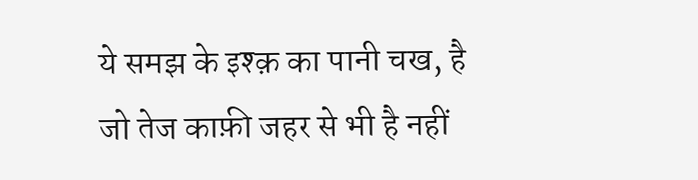ये समझ के इश्क़ का पानी चख, है जो तेज काफ़ी जहर‌ से भी है नहीं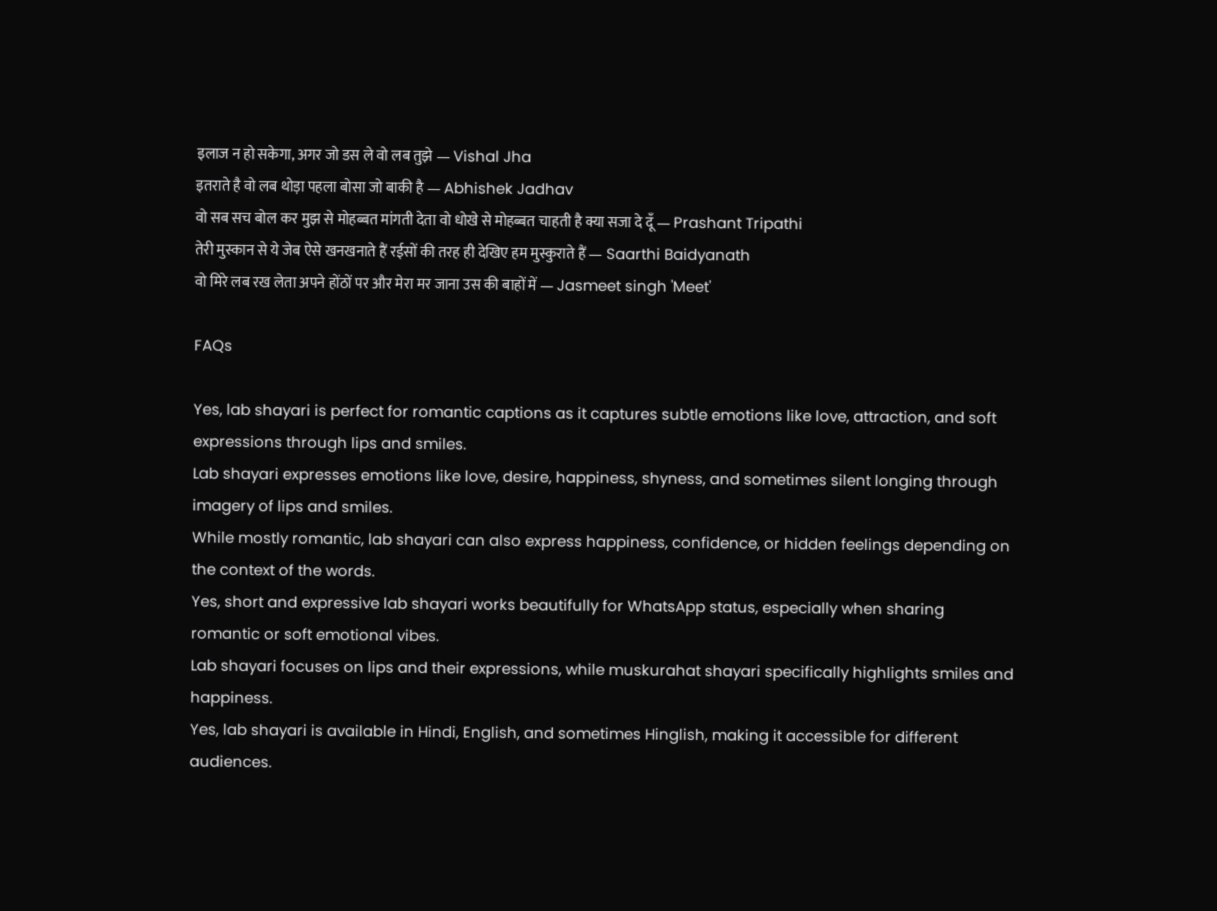इलाज न हो सकेगा, अगर‌ जो डस ले वो लब तुझे — Vishal Jha
इतराते है वो लब थोड़ा पहला बोसा जो बाकी है — Abhishek Jadhav
वो सब सच बोल कर मुझ से मोहब्बत मांगती देता वो धोखे से मोहब्बत चाहती है क्या सजा दे दूँ — Prashant Tripathi
तेरी मुस्कान से ये जेब ऐसे खनखनाते हैं रईसों की तरह ही देखिए हम मुस्कुराते हैं — Saarthi Baidyanath
वो मिरे लब रख लेता अपने होंठों पर और मेरा मर जाना उस की बाहों में — Jasmeet singh 'Meet'

FAQs

Yes, lab shayari is perfect for romantic captions as it captures subtle emotions like love, attraction, and soft expressions through lips and smiles.
Lab shayari expresses emotions like love, desire, happiness, shyness, and sometimes silent longing through imagery of lips and smiles.
While mostly romantic, lab shayari can also express happiness, confidence, or hidden feelings depending on the context of the words.
Yes, short and expressive lab shayari works beautifully for WhatsApp status, especially when sharing romantic or soft emotional vibes.
Lab shayari focuses on lips and their expressions, while muskurahat shayari specifically highlights smiles and happiness.
Yes, lab shayari is available in Hindi, English, and sometimes Hinglish, making it accessible for different audiences.